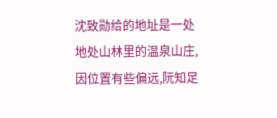沈致勋给的地址是一处地处山林里的温泉山庄,因位置有些偏远,阮知足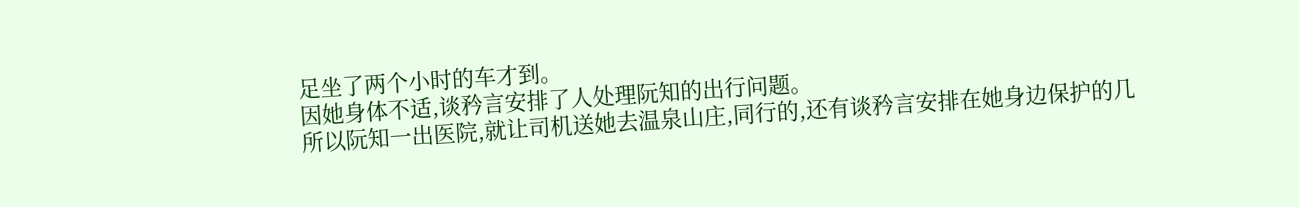足坐了两个小时的车才到。
因她身体不适,谈矜言安排了人处理阮知的出行问题。
所以阮知一出医院,就让司机送她去温泉山庄,同行的,还有谈矜言安排在她身边保护的几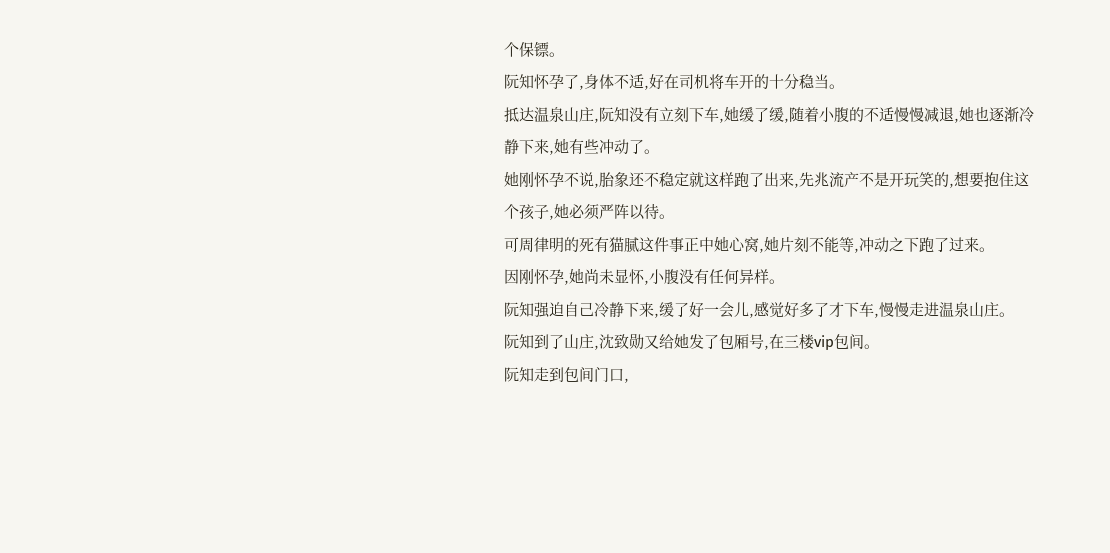个保镖。
阮知怀孕了,身体不适,好在司机将车开的十分稳当。
抵达温泉山庄,阮知没有立刻下车,她缓了缓,随着小腹的不适慢慢减退,她也逐渐冷静下来,她有些冲动了。
她刚怀孕不说,胎象还不稳定就这样跑了出来,先兆流产不是开玩笑的,想要抱住这个孩子,她必须严阵以待。
可周律明的死有猫腻这件事正中她心窝,她片刻不能等,冲动之下跑了过来。
因刚怀孕,她尚未显怀,小腹没有任何异样。
阮知强迫自己冷静下来,缓了好一会儿,感觉好多了才下车,慢慢走进温泉山庄。
阮知到了山庄,沈致勋又给她发了包厢号,在三楼vip包间。
阮知走到包间门口,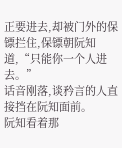正要进去,却被门外的保镖拦住,保镖朝阮知道,“只能你一个人进去。”
话音刚落,谈矜言的人直接挡在阮知面前。
阮知看着那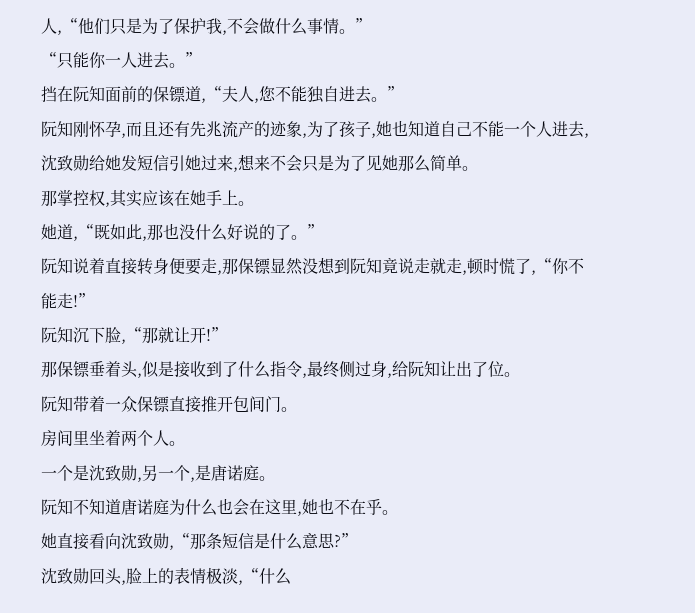人,“他们只是为了保护我,不会做什么事情。”
“只能你一人进去。”
挡在阮知面前的保镖道,“夫人,您不能独自进去。”
阮知刚怀孕,而且还有先兆流产的迹象,为了孩子,她也知道自己不能一个人进去,沈致勋给她发短信引她过来,想来不会只是为了见她那么简单。
那掌控权,其实应该在她手上。
她道,“既如此,那也没什么好说的了。”
阮知说着直接转身便要走,那保镖显然没想到阮知竟说走就走,顿时慌了,“你不能走!”
阮知沉下脸,“那就让开!”
那保镖垂着头,似是接收到了什么指令,最终侧过身,给阮知让出了位。
阮知带着一众保镖直接推开包间门。
房间里坐着两个人。
一个是沈致勋,另一个,是唐诺庭。
阮知不知道唐诺庭为什么也会在这里,她也不在乎。
她直接看向沈致勋,“那条短信是什么意思?”
沈致勋回头,脸上的表情极淡,“什么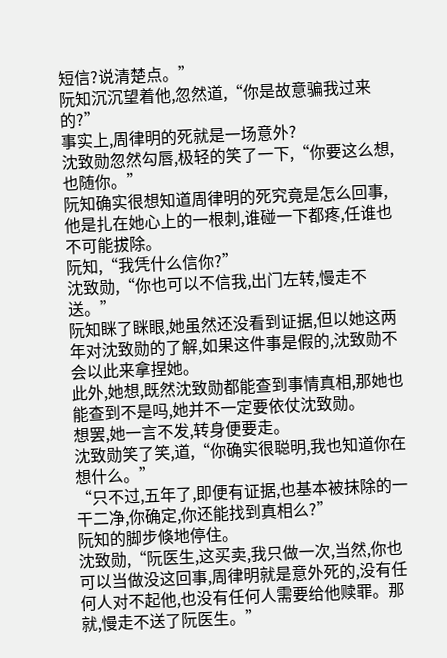短信?说清楚点。”
阮知沉沉望着他,忽然道,“你是故意骗我过来的?”
事实上,周律明的死就是一场意外?
沈致勋忽然勾唇,极轻的笑了一下,“你要这么想,也随你。”
阮知确实很想知道周律明的死究竟是怎么回事,他是扎在她心上的一根刺,谁碰一下都疼,任谁也不可能拔除。
阮知,“我凭什么信你?”
沈致勋,“你也可以不信我,出门左转,慢走不送。”
阮知眯了眯眼,她虽然还没看到证据,但以她这两年对沈致勋的了解,如果这件事是假的,沈致勋不会以此来拿捏她。
此外,她想,既然沈致勋都能查到事情真相,那她也能查到不是吗,她并不一定要依仗沈致勋。
想罢,她一言不发,转身便要走。
沈致勋笑了笑,道,“你确实很聪明,我也知道你在想什么。”
“只不过,五年了,即便有证据,也基本被抹除的一干二净,你确定,你还能找到真相么?”
阮知的脚步倏地停住。
沈致勋,“阮医生,这买卖,我只做一次,当然,你也可以当做没这回事,周律明就是意外死的,没有任何人对不起他,也没有任何人需要给他赎罪。那就,慢走不送了阮医生。”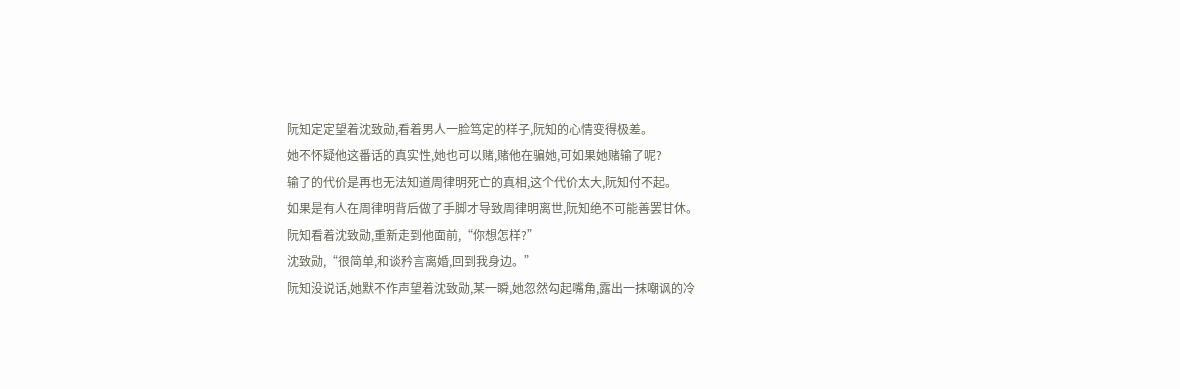阮知定定望着沈致勋,看着男人一脸笃定的样子,阮知的心情变得极差。
她不怀疑他这番话的真实性,她也可以赌,赌他在骗她,可如果她赌输了呢?
输了的代价是再也无法知道周律明死亡的真相,这个代价太大,阮知付不起。
如果是有人在周律明背后做了手脚才导致周律明离世,阮知绝不可能善罢甘休。
阮知看着沈致勋,重新走到他面前,“你想怎样?”
沈致勋,“很简单,和谈矜言离婚,回到我身边。”
阮知没说话,她默不作声望着沈致勋,某一瞬,她忽然勾起嘴角,露出一抹嘲讽的冷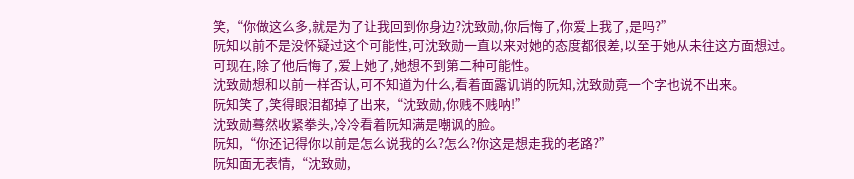笑,“你做这么多,就是为了让我回到你身边?沈致勋,你后悔了,你爱上我了,是吗?”
阮知以前不是没怀疑过这个可能性,可沈致勋一直以来对她的态度都很差,以至于她从未往这方面想过。
可现在,除了他后悔了,爱上她了,她想不到第二种可能性。
沈致勋想和以前一样否认,可不知道为什么,看着面露讥诮的阮知,沈致勋竟一个字也说不出来。
阮知笑了,笑得眼泪都掉了出来,“沈致勋,你贱不贱呐!”
沈致勋蓦然收紧拳头,冷冷看着阮知满是嘲讽的脸。
阮知,“你还记得你以前是怎么说我的么?怎么?你这是想走我的老路?”
阮知面无表情,“沈致勋,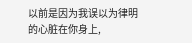以前是因为我误以为律明的心脏在你身上,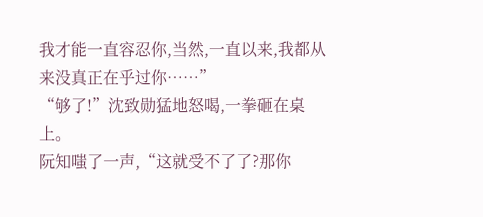我才能一直容忍你,当然,一直以来,我都从来没真正在乎过你……”
“够了!”沈致勋猛地怒喝,一拳砸在桌上。
阮知嗤了一声,“这就受不了了?那你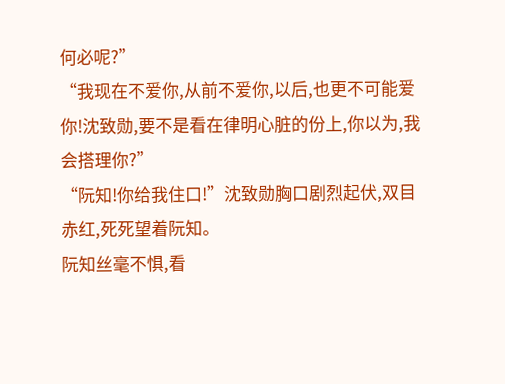何必呢?”
“我现在不爱你,从前不爱你,以后,也更不可能爱你!沈致勋,要不是看在律明心脏的份上,你以为,我会搭理你?”
“阮知!你给我住口!”沈致勋胸口剧烈起伏,双目赤红,死死望着阮知。
阮知丝毫不惧,看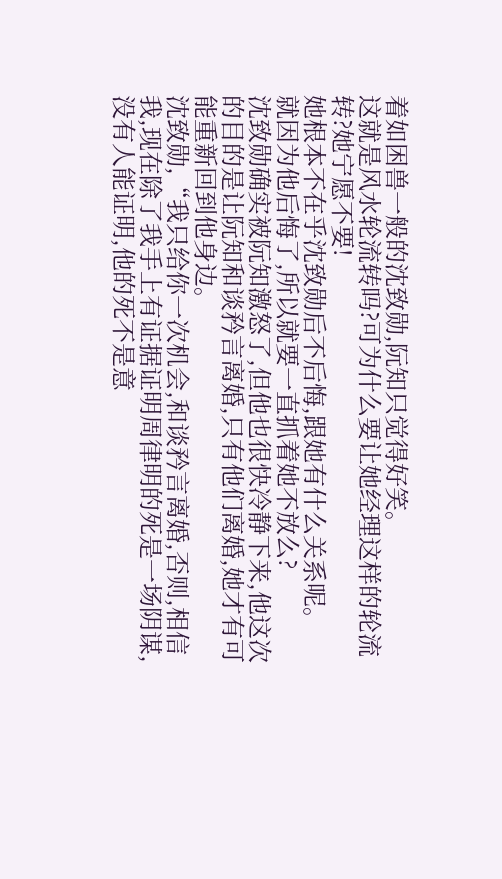着如困兽一般的沈致勋,阮知只觉得好笑。
这就是风水轮流转吗?可为什么要让她经理这样的轮流转?她宁愿不要!
她根本不在乎沈致勋后不后悔,跟她有什么关系呢。
就因为他后悔了,所以就要一直抓着她不放么?
沈致勋确实被阮知激怒了,但他也很快冷静下来,他这次的目的是让阮知和谈矜言离婚,只有他们离婚,她才有可能重新回到他身边。
沈致勋,“我只给你一次机会,和谈矜言离婚,否则,相信我,现在除了我手上有证据证明周律明的死是一场阴谋,没有人能证明,他的死不是意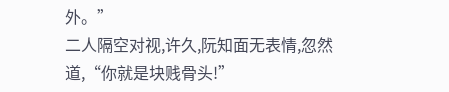外。”
二人隔空对视,许久,阮知面无表情,忽然道,“你就是块贱骨头!”